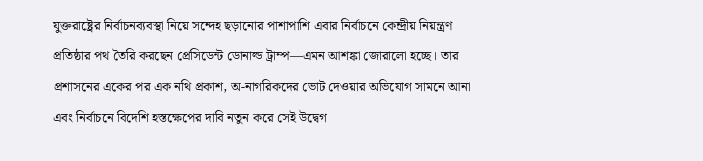যুক্তরাষ্ট্রের নির্বাচনব্যবস্থা নিয়ে সন্দেহ ছড়ানোর পাশাপাশি এবার নির্বাচনে কেন্দ্রীয় নিয়ন্ত্রণ প্রতিষ্ঠার পথ তৈরি করছেন প্রেসিডেন্ট ডোনাল্ড ট্রাম্প—এমন আশঙ্কা জোরালো হচ্ছে। তার প্রশাসনের একের পর এক নথি প্রকাশ, অ-নাগরিকদের ভোট দেওয়ার অভিযোগ সামনে আনা এবং নির্বাচনে বিদেশি হস্তক্ষেপের দাবি নতুন করে সেই উদ্বেগ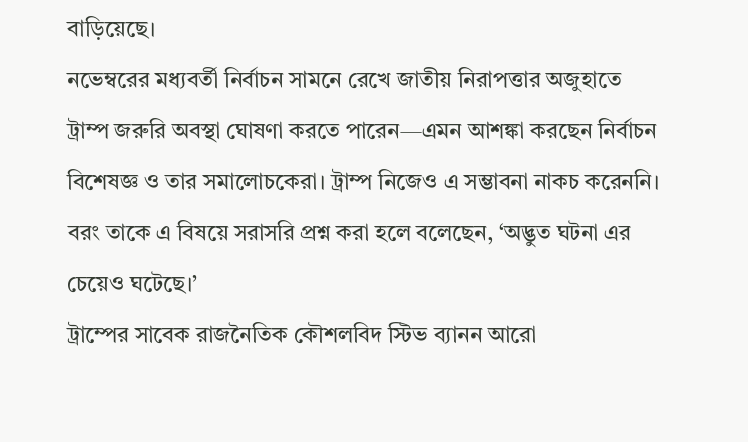বাড়িয়েছে।
নভেম্বরের মধ্যবর্তী নির্বাচন সামনে রেখে জাতীয় নিরাপত্তার অজুহাতে ট্রাম্প জরুরি অবস্থা ঘোষণা করতে পারেন—এমন আশঙ্কা করছেন নির্বাচন বিশেষজ্ঞ ও তার সমালোচকেরা। ট্রাম্প নিজেও এ সম্ভাবনা নাকচ করেননি। বরং তাকে এ বিষয়ে সরাসরি প্রশ্ন করা হলে বলেছেন, ‘অদ্ভুত ঘটনা এর চেয়েও ঘটেছে।’
ট্রাম্পের সাবেক রাজনৈতিক কৌশলবিদ স্টিভ ব্যানন আরো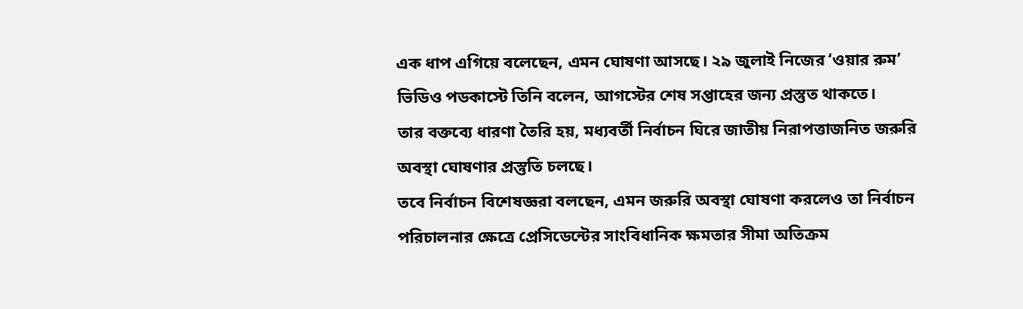এক ধাপ এগিয়ে বলেছেন, এমন ঘোষণা আসছে। ২৯ জুলাই নিজের ‘ওয়ার রুম’ ভিডিও পডকাস্টে তিনি বলেন, আগস্টের শেষ সপ্তাহের জন্য প্রস্তুত থাকতে।
তার বক্তব্যে ধারণা তৈরি হয়, মধ্যবর্তী নির্বাচন ঘিরে জাতীয় নিরাপত্তাজনিত জরুরি অবস্থা ঘোষণার প্রস্তুতি চলছে।
তবে নির্বাচন বিশেষজ্ঞরা বলছেন, এমন জরুরি অবস্থা ঘোষণা করলেও তা নির্বাচন পরিচালনার ক্ষেত্রে প্রেসিডেন্টের সাংবিধানিক ক্ষমতার সীমা অতিক্রম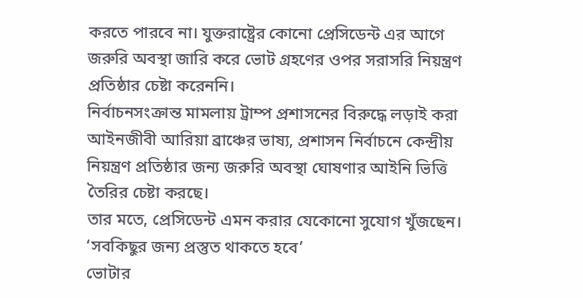করতে পারবে না। যুক্তরাষ্ট্রের কোনো প্রেসিডেন্ট এর আগে জরুরি অবস্থা জারি করে ভোট গ্রহণের ওপর সরাসরি নিয়ন্ত্রণ প্রতিষ্ঠার চেষ্টা করেননি।
নির্বাচনসংক্রান্ত মামলায় ট্রাম্প প্রশাসনের বিরুদ্ধে লড়াই করা আইনজীবী আরিয়া ব্রাঞ্চের ভাষ্য, প্রশাসন নির্বাচনে কেন্দ্রীয় নিয়ন্ত্রণ প্রতিষ্ঠার জন্য জরুরি অবস্থা ঘোষণার আইনি ভিত্তি তৈরির চেষ্টা করছে।
তার মতে, প্রেসিডেন্ট এমন করার যেকোনো সুযোগ খুঁজছেন।
‘সবকিছুর জন্য প্রস্তুত থাকতে হবে’
ভোটার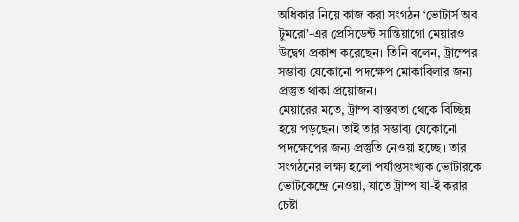অধিকার নিয়ে কাজ করা সংগঠন ‘ভোটার্স অব টুমরো’-এর প্রেসিডেন্ট সান্তিয়াগো মেয়ারও উদ্বেগ প্রকাশ করেছেন। তিনি বলেন, ট্রাম্পের সম্ভাব্য যেকোনো পদক্ষেপ মোকাবিলার জন্য প্রস্তুত থাকা প্রয়োজন।
মেয়ারের মতে, ট্রাম্প বাস্তবতা থেকে বিচ্ছিন্ন হয়ে পড়ছেন। তাই তার সম্ভাব্য যেকোনো পদক্ষেপের জন্য প্রস্তুতি নেওয়া হচ্ছে। তার সংগঠনের লক্ষ্য হলো পর্যাপ্তসংখ্যক ভোটারকে ভোটকেন্দ্রে নেওয়া, যাতে ট্রাম্প যা-ই করার চেষ্টা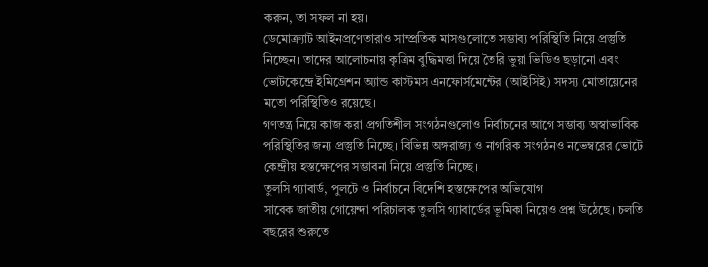করুন, তা সফল না হয়।
ডেমোক্র্যাট আইনপ্রণেতারাও সাম্প্রতিক মাসগুলোতে সম্ভাব্য পরিস্থিতি নিয়ে প্রস্তুতি নিচ্ছেন। তাদের আলোচনায় কৃত্রিম বুদ্ধিমত্তা দিয়ে তৈরি ভুয়া ভিডিও ছড়ানো এবং ভোটকেন্দ্রে ইমিগ্রেশন অ্যান্ড কাস্টমস এনফোর্সমেন্টের (আইসিই) সদস্য মোতায়েনের মতো পরিস্থিতিও রয়েছে।
গণতন্ত্র নিয়ে কাজ করা প্রগতিশীল সংগঠনগুলোও নির্বাচনের আগে সম্ভাব্য অস্বাভাবিক পরিস্থিতির জন্য প্রস্তুতি নিচ্ছে। বিভিন্ন অঙ্গরাজ্য ও নাগরিক সংগঠনও নভেম্বরের ভোটে কেন্দ্রীয় হস্তক্ষেপের সম্ভাবনা নিয়ে প্রস্তুতি নিচ্ছে।
তুলসি গ্যাবার্ড, পুলটে ও নির্বাচনে বিদেশি হস্তক্ষেপের অভিযোগ
সাবেক জাতীয় গোয়েন্দা পরিচালক তুলসি গ্যাবার্ডের ভূমিকা নিয়েও প্রশ্ন উঠেছে। চলতি বছরের শুরুতে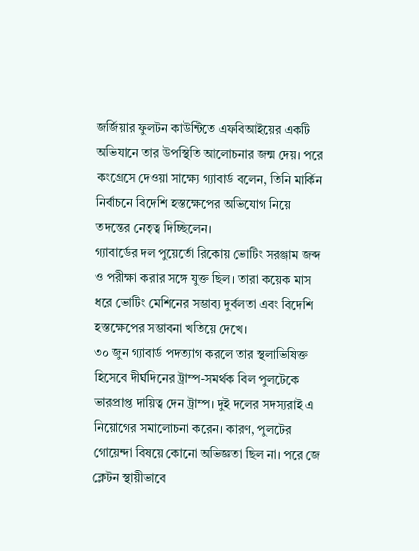জর্জিয়ার ফুলটন কাউন্টিতে এফবিআইয়ের একটি অভিযানে তার উপস্থিতি আলোচনার জন্ম দেয়। পরে কংগ্রেসে দেওয়া সাক্ষ্যে গ্যাবার্ড বলেন, তিনি মার্কিন নির্বাচনে বিদেশি হস্তক্ষেপের অভিযোগ নিয়ে তদন্তের নেতৃত্ব দিচ্ছিলেন।
গ্যাবার্ডের দল পুয়ের্তো রিকোয় ভোটিং সরঞ্জাম জব্দ ও পরীক্ষা করার সঙ্গে যুক্ত ছিল। তারা কয়েক মাস ধরে ভোটিং মেশিনের সম্ভাব্য দুর্বলতা এবং বিদেশি হস্তক্ষেপের সম্ভাবনা খতিয়ে দেখে।
৩০ জুন গ্যাবার্ড পদত্যাগ করলে তার স্থলাভিষিক্ত হিসেবে দীর্ঘদিনের ট্রাম্প-সমর্থক বিল পুলটেকে ভারপ্রাপ্ত দায়িত্ব দেন ট্রাম্প। দুই দলের সদস্যরাই এ নিয়োগের সমালোচনা করেন। কারণ, পুলটের গোয়েন্দা বিষয়ে কোনো অভিজ্ঞতা ছিল না। পরে জে ক্লেটন স্থায়ীভাবে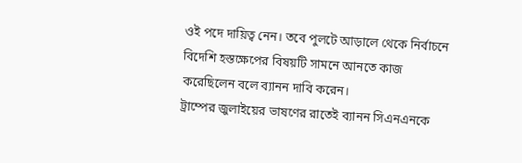ওই পদে দায়িত্ব নেন। তবে পুলটে আড়ালে থেকে নির্বাচনে বিদেশি হস্তক্ষেপের বিষয়টি সামনে আনতে কাজ করেছিলেন বলে ব্যানন দাবি করেন।
ট্রাম্পের জুলাইয়ের ভাষণের রাতেই ব্যানন সিএনএনকে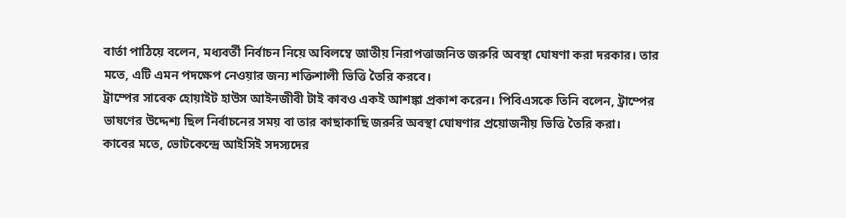বার্তা পাঠিয়ে বলেন, মধ্যবর্তী নির্বাচন নিয়ে অবিলম্বে জাতীয় নিরাপত্তাজনিত জরুরি অবস্থা ঘোষণা করা দরকার। তার মতে, এটি এমন পদক্ষেপ নেওয়ার জন্য শক্তিশালী ভিত্তি তৈরি করবে।
ট্রাম্পের সাবেক হোয়াইট হাউস আইনজীবী টাই কাবও একই আশঙ্কা প্রকাশ করেন। পিবিএসকে তিনি বলেন, ট্রাম্পের ভাষণের উদ্দেশ্য ছিল নির্বাচনের সময় বা তার কাছাকাছি জরুরি অবস্থা ঘোষণার প্রয়োজনীয় ভিত্তি তৈরি করা।
কাবের মতে, ভোটকেন্দ্রে আইসিই সদস্যদের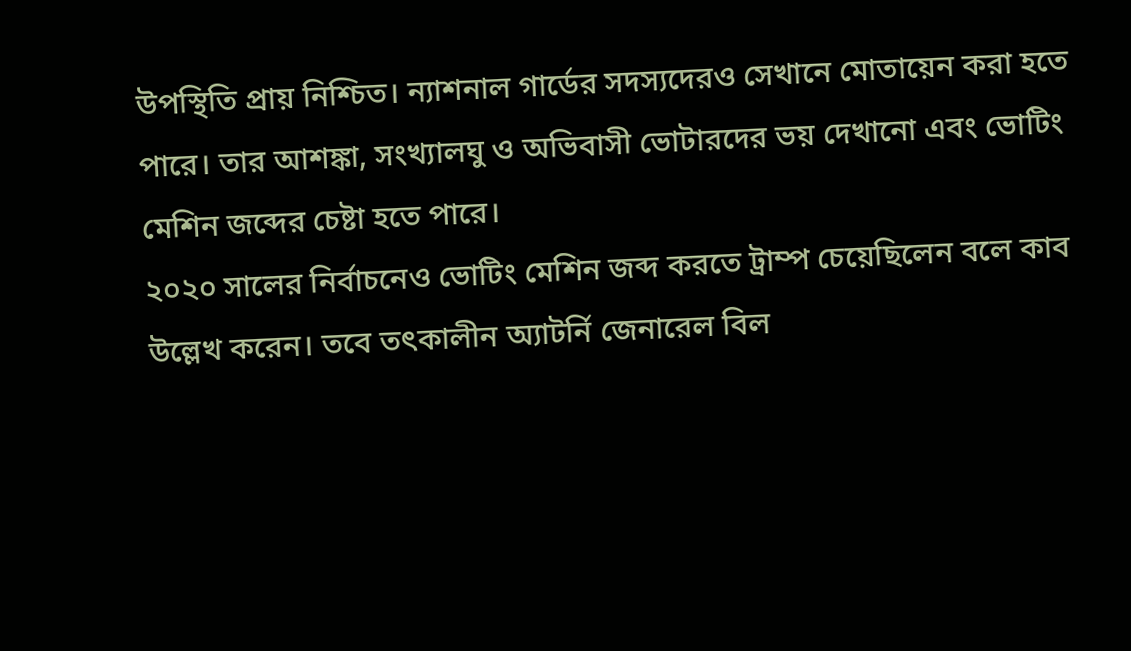উপস্থিতি প্রায় নিশ্চিত। ন্যাশনাল গার্ডের সদস্যদেরও সেখানে মোতায়েন করা হতে পারে। তার আশঙ্কা, সংখ্যালঘু ও অভিবাসী ভোটারদের ভয় দেখানো এবং ভোটিং মেশিন জব্দের চেষ্টা হতে পারে।
২০২০ সালের নির্বাচনেও ভোটিং মেশিন জব্দ করতে ট্রাম্প চেয়েছিলেন বলে কাব উল্লেখ করেন। তবে তৎকালীন অ্যাটর্নি জেনারেল বিল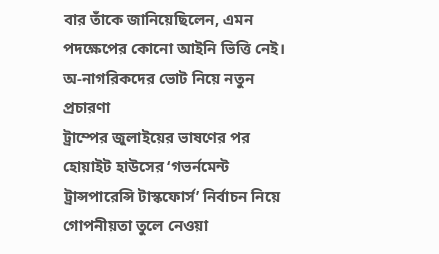বার তাঁকে জানিয়েছিলেন, এমন পদক্ষেপের কোনো আইনি ভিত্তি নেই।
অ-নাগরিকদের ভোট নিয়ে নতুন প্রচারণা
ট্রাম্পের জুলাইয়ের ভাষণের পর হোয়াইট হাউসের ‘গভর্নমেন্ট ট্রান্সপারেন্সি টাস্কফোর্স’ নির্বাচন নিয়ে গোপনীয়তা তুলে নেওয়া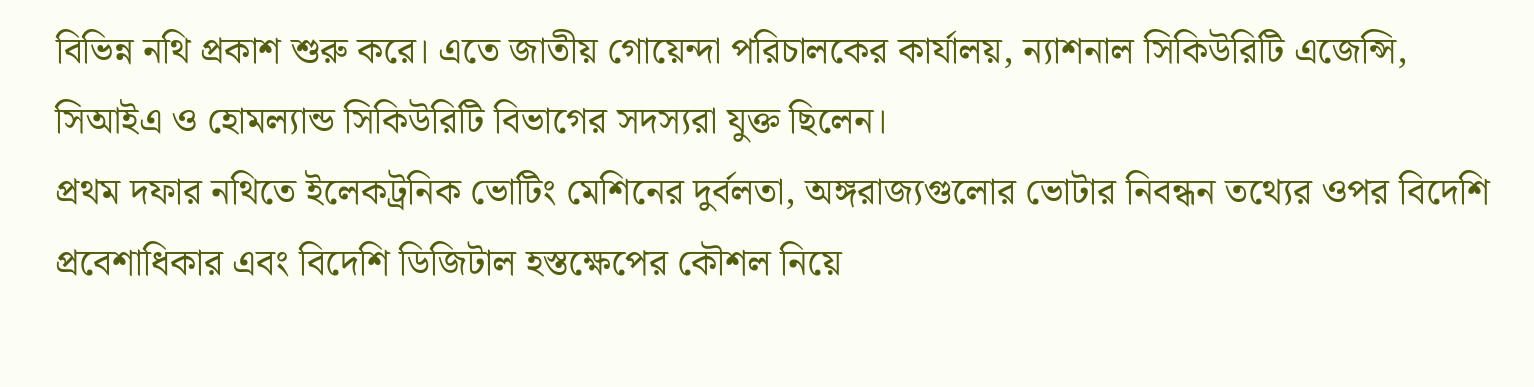বিভিন্ন নথি প্রকাশ শুরু করে। এতে জাতীয় গোয়েন্দা পরিচালকের কার্যালয়, ন্যাশনাল সিকিউরিটি এজেন্সি, সিআইএ ও হোমল্যান্ড সিকিউরিটি বিভাগের সদস্যরা যুক্ত ছিলেন।
প্রথম দফার নথিতে ইলেকট্রনিক ভোটিং মেশিনের দুর্বলতা, অঙ্গরাজ্যগুলোর ভোটার নিবন্ধন তথ্যের ওপর বিদেশি প্রবেশাধিকার এবং বিদেশি ডিজিটাল হস্তক্ষেপের কৌশল নিয়ে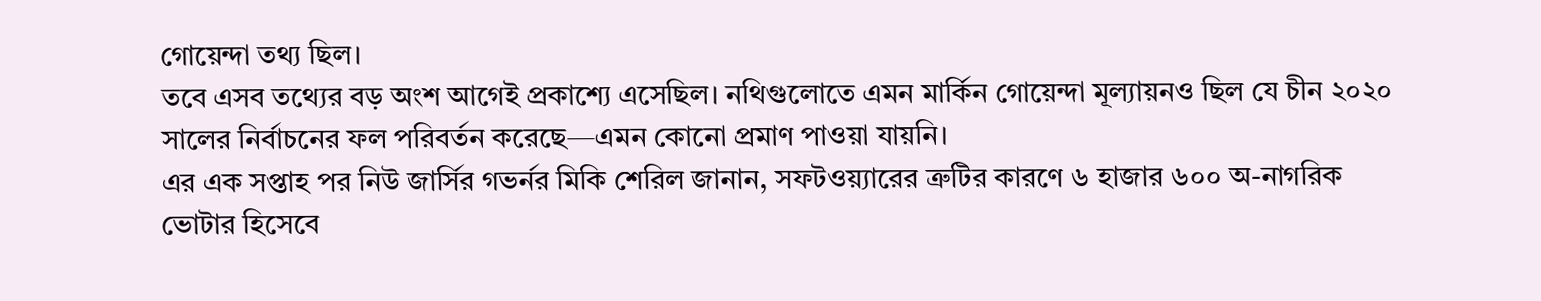গোয়েন্দা তথ্য ছিল।
তবে এসব তথ্যের বড় অংশ আগেই প্রকাশ্যে এসেছিল। নথিগুলোতে এমন মার্কিন গোয়েন্দা মূল্যায়নও ছিল যে চীন ২০২০ সালের নির্বাচনের ফল পরিবর্তন করেছে—এমন কোনো প্রমাণ পাওয়া যায়নি।
এর এক সপ্তাহ পর নিউ জার্সির গভর্নর মিকি শেরিল জানান, সফটওয়্যারের ত্রুটির কারণে ৬ হাজার ৬০০ অ-নাগরিক ভোটার হিসেবে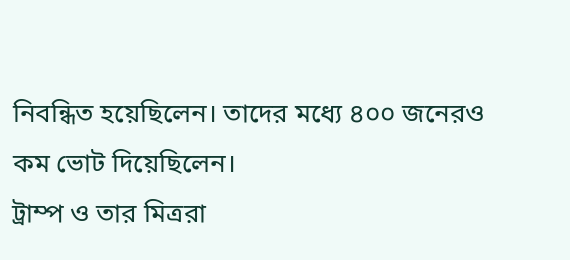নিবন্ধিত হয়েছিলেন। তাদের মধ্যে ৪০০ জনেরও কম ভোট দিয়েছিলেন।
ট্রাম্প ও তার মিত্ররা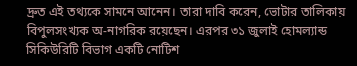দ্রুত এই তথ্যকে সামনে আনেন। তারা দাবি করেন, ভোটার তালিকায় বিপুলসংখ্যক অ-নাগরিক রয়েছেন। এরপর ৩১ জুলাই হোমল্যান্ড সিকিউরিটি বিভাগ একটি নোটিশ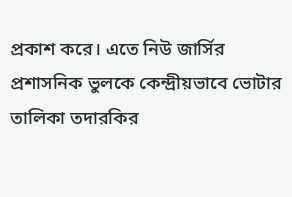প্রকাশ করে। এতে নিউ জার্সির প্রশাসনিক ভুলকে কেন্দ্রীয়ভাবে ভোটার তালিকা তদারকির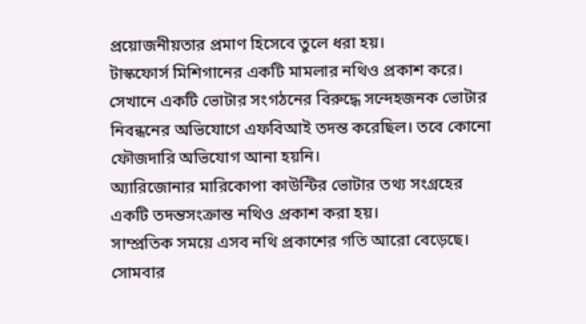প্রয়োজনীয়তার প্রমাণ হিসেবে তুলে ধরা হয়।
টাস্কফোর্স মিশিগানের একটি মামলার নথিও প্রকাশ করে। সেখানে একটি ভোটার সংগঠনের বিরুদ্ধে সন্দেহজনক ভোটার নিবন্ধনের অভিযোগে এফবিআই তদন্ত করেছিল। তবে কোনো ফৌজদারি অভিযোগ আনা হয়নি।
অ্যারিজোনার মারিকোপা কাউন্টির ভোটার তথ্য সংগ্রহের একটি তদন্তসংক্রান্ত নথিও প্রকাশ করা হয়।
সাম্প্রতিক সময়ে এসব নথি প্রকাশের গতি আরো বেড়েছে। সোমবার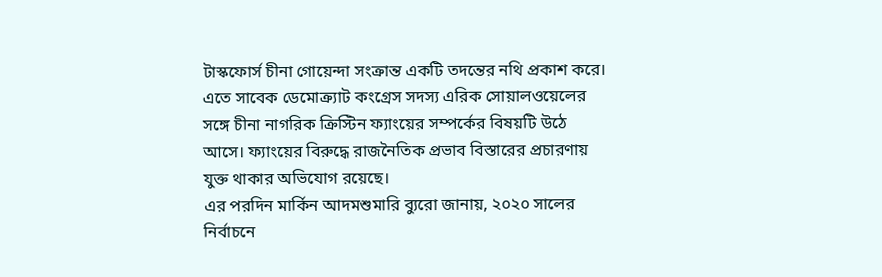টাস্কফোর্স চীনা গোয়েন্দা সংক্রান্ত একটি তদন্তের নথি প্রকাশ করে। এতে সাবেক ডেমোক্র্যাট কংগ্রেস সদস্য এরিক সোয়ালওয়েলের সঙ্গে চীনা নাগরিক ক্রিস্টিন ফ্যাংয়ের সম্পর্কের বিষয়টি উঠে আসে। ফ্যাংয়ের বিরুদ্ধে রাজনৈতিক প্রভাব বিস্তারের প্রচারণায় যুক্ত থাকার অভিযোগ রয়েছে।
এর পরদিন মার্কিন আদমশুমারি ব্যুরো জানায়, ২০২০ সালের নির্বাচনে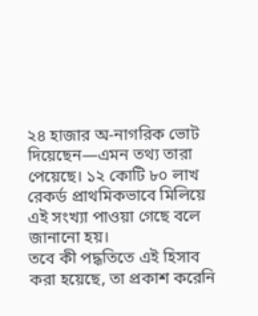২৪ হাজার অ-নাগরিক ভোট দিয়েছেন—এমন তথ্য তারা পেয়েছে। ১২ কোটি ৮০ লাখ রেকর্ড প্রাথমিকভাবে মিলিয়ে এই সংখ্যা পাওয়া গেছে বলে জানানো হয়।
তবে কী পদ্ধতিতে এই হিসাব করা হয়েছে, তা প্রকাশ করেনি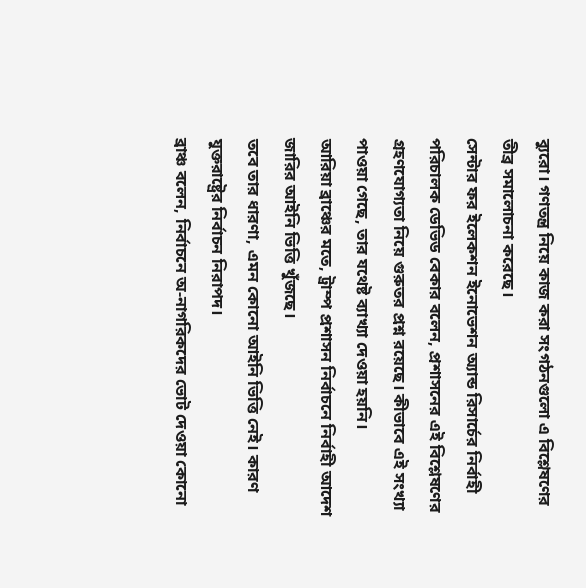ব্যুরো। গণতন্ত্র নিয়ে কাজ করা সংগঠনগুলো এ বিশ্লেষণের তীব্র সমালোচনা করেছে।
সেন্টার ফর ইলেকশন ইনোভেশন অ্যান্ড রিসার্চের নির্বাহী পরিচালক ডেভিড বেকার বলেন, প্রশাসনের এই বিশ্লেষণের গ্রহণযোগ্যতা নিয়ে গুরুতর প্রশ্ন রয়েছে। কীভাবে এই সংখ্যা পাওয়া গেছে, তার যথেষ্ট ব্যাখ্যা দেওয়া হয়নি।
আরিয়া ব্রাঞ্চের মতে, ট্রাম্প প্রশাসন নির্বাচনে নির্বাহী আদেশ জারির আইনি ভিত্তি খুঁজছে।
তবে তার ধারণা, এমন কোনো আইনি ভিত্তি নেই। কারণ যুক্তরাষ্ট্রের নির্বাচন নিরাপদ।
ব্রাঞ্চ বলেন, নির্বাচনে অ-নাগরিকদের ভোট দেওয়া কোনো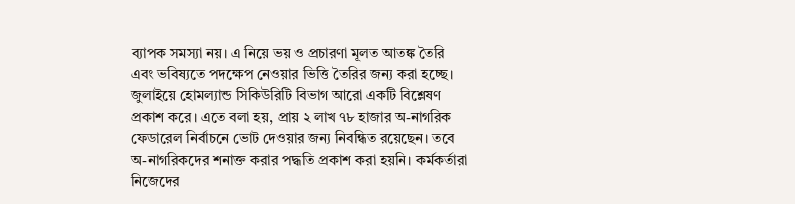ব্যাপক সমস্যা নয়। এ নিয়ে ভয় ও প্রচারণা মূলত আতঙ্ক তৈরি এবং ভবিষ্যতে পদক্ষেপ নেওয়ার ভিত্তি তৈরির জন্য করা হচ্ছে।
জুলাইয়ে হোমল্যান্ড সিকিউরিটি বিভাগ আরো একটি বিশ্লেষণ প্রকাশ করে। এতে বলা হয়, প্রায় ২ লাখ ৭৮ হাজার অ-নাগরিক ফেডারেল নির্বাচনে ভোট দেওয়ার জন্য নিবন্ধিত রয়েছেন। তবে অ-নাগরিকদের শনাক্ত করার পদ্ধতি প্রকাশ করা হয়নি। কর্মকর্তারা নিজেদের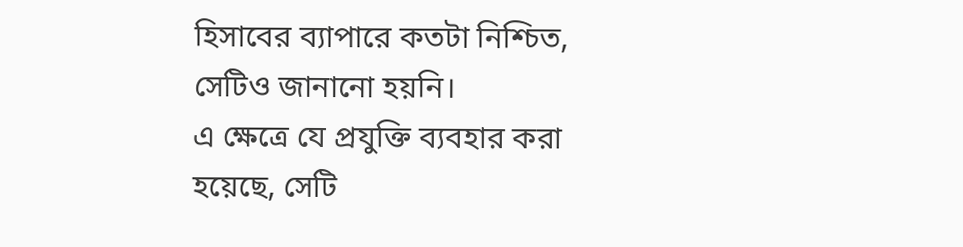হিসাবের ব্যাপারে কতটা নিশ্চিত, সেটিও জানানো হয়নি।
এ ক্ষেত্রে যে প্রযুক্তি ব্যবহার করা হয়েছে, সেটি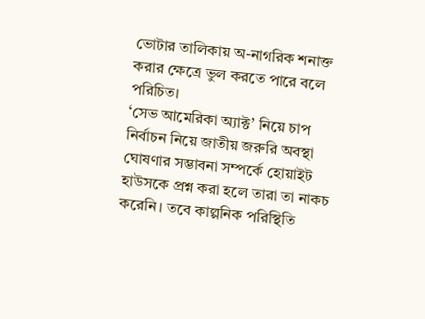ভোটার তালিকায় অ-নাগরিক শনাক্ত করার ক্ষেত্রে ভুল করতে পারে বলে পরিচিত।
‘সেভ আমেরিকা অ্যাক্ট’ নিয়ে চাপ
নির্বাচন নিয়ে জাতীয় জরুরি অবস্থা ঘোষণার সম্ভাবনা সম্পর্কে হোয়াইট হাউসকে প্রশ্ন করা হলে তারা তা নাকচ করেনি। তবে কাল্পনিক পরিস্থিতি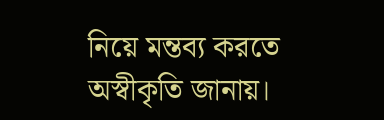নিয়ে মন্তব্য করতে অস্বীকৃতি জানায়।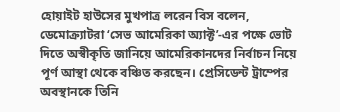হোয়াইট হাউসের মুখপাত্র লরেন বিস বলেন, ডেমোক্র্যাটরা ‘সেভ আমেরিকা অ্যাক্ট’-এর পক্ষে ভোট দিতে অস্বীকৃতি জানিয়ে আমেরিকানদের নির্বাচন নিয়ে পূর্ণ আস্থা থেকে বঞ্চিত করছেন। প্রেসিডেন্ট ট্রাম্পের অবস্থানকে তিনি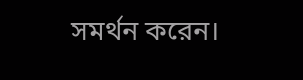সমর্থন করেন।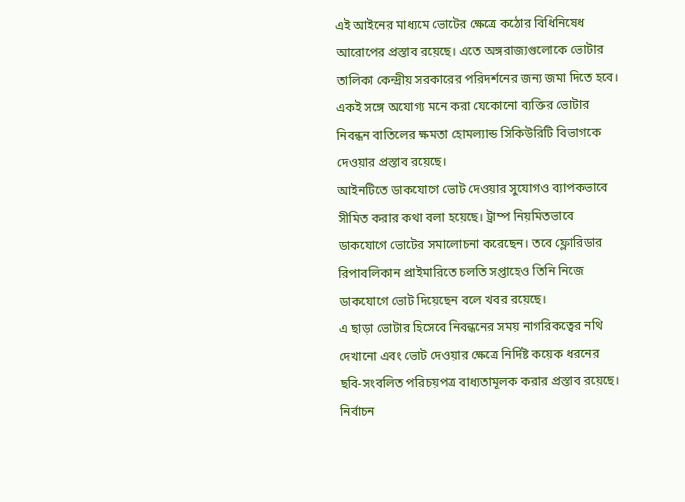এই আইনের মাধ্যমে ভোটের ক্ষেত্রে কঠোর বিধিনিষেধ আরোপের প্রস্তাব রয়েছে। এতে অঙ্গরাজ্যগুলোকে ভোটার তালিকা কেন্দ্রীয় সরকারের পরিদর্শনের জন্য জমা দিতে হবে। একই সঙ্গে অযোগ্য মনে করা যেকোনো ব্যক্তির ভোটার নিবন্ধন বাতিলের ক্ষমতা হোমল্যান্ড সিকিউরিটি বিভাগকে দেওয়ার প্রস্তাব রয়েছে।
আইনটিতে ডাকযোগে ভোট দেওয়ার সুযোগও ব্যাপকভাবে সীমিত করার কথা বলা হয়েছে। ট্রাম্প নিয়মিতভাবে ডাকযোগে ভোটের সমালোচনা করেছেন। তবে ফ্লোরিডার রিপাবলিকান প্রাইমারিতে চলতি সপ্তাহেও তিনি নিজে ডাকযোগে ভোট দিয়েছেন বলে খবর রয়েছে।
এ ছাড়া ভোটার হিসেবে নিবন্ধনের সময় নাগরিকত্বের নথি দেখানো এবং ভোট দেওয়ার ক্ষেত্রে নির্দিষ্ট কয়েক ধরনের ছবি-সংবলিত পরিচয়পত্র বাধ্যতামূলক করার প্রস্তাব রয়েছে।
নির্বাচন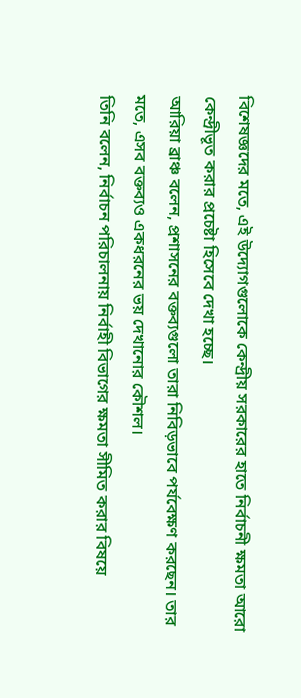বিশেষজ্ঞদের মতে, এই উদ্যোগগুলোকে কেন্দ্রীয় সরকারের হাতে নির্বাচনী ক্ষমতা আরো কেন্দ্রীভূত করার প্রচেষ্টা হিসেবে দেখা হচ্ছে।
আরিয়া ব্রাঞ্চ বলেন, প্রশাসনের বক্তব্যগুলো তারা নিবিড়ভাবে পর্যবেক্ষণ করছেন। তার মতে, এসব বক্তব্যও একধরনের ভয় দেখানোর কৌশল।
তিনি বলেন, নির্বাচন পরিচালনায় নির্বাহী বিভাগের ক্ষমতা সীমিত করার বিষয়ে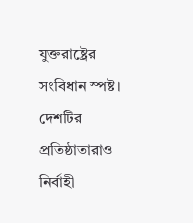যুক্তরাষ্ট্রের সংবিধান স্পষ্ট। দেশটির প্রতিষ্ঠাতারাও নির্বাহী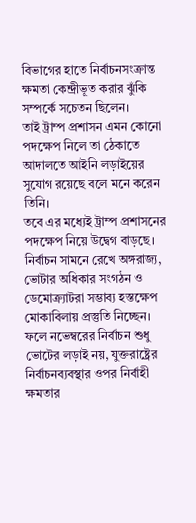বিভাগের হাতে নির্বাচনসংক্রান্ত ক্ষমতা কেন্দ্রীভূত করার ঝুঁকি সম্পর্কে সচেতন ছিলেন।
তাই ট্রাম্প প্রশাসন এমন কোনো পদক্ষেপ নিলে তা ঠেকাতে আদালতে আইনি লড়াইয়ের সুযোগ রয়েছে বলে মনে করেন তিনি।
তবে এর মধ্যেই ট্রাম্প প্রশাসনের পদক্ষেপ নিয়ে উদ্বেগ বাড়ছে। নির্বাচন সামনে রেখে অঙ্গরাজ্য, ভোটার অধিকার সংগঠন ও ডেমোক্র্যাটরা সম্ভাব্য হস্তক্ষেপ মোকাবিলায় প্রস্তুতি নিচ্ছেন। ফলে নভেম্বরের নির্বাচন শুধু ভোটের লড়াই নয়, যুক্তরাষ্ট্রের নির্বাচনব্যবস্থার ওপর নির্বাহী ক্ষমতার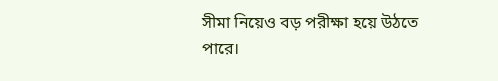সীমা নিয়েও বড় পরীক্ষা হয়ে উঠতে পারে।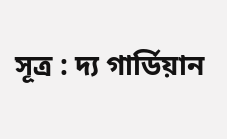সূত্র : দ্য গার্ডিয়ান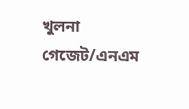খুলনা গেজেট/এনএম